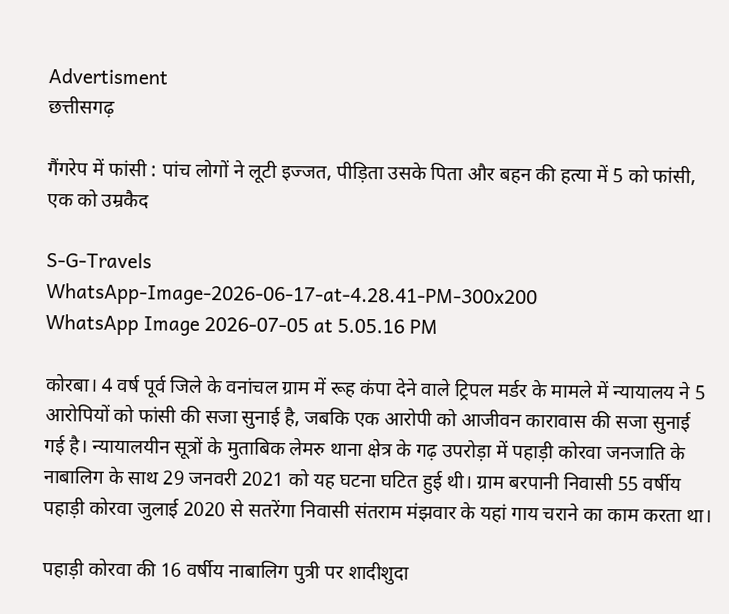Advertisment
छत्तीसगढ़

गैंगरेप में फांसी : पांच लोगों ने लूटी इज्जत, पीड़िता उसके पिता और बहन की हत्या में 5 को फांसी, एक को उम्रकैद

S-G-Travels
WhatsApp-Image-2026-06-17-at-4.28.41-PM-300x200
WhatsApp Image 2026-07-05 at 5.05.16 PM

कोरबा। 4 वर्ष पूर्व जिले के वनांचल ग्राम में रूह कंपा देने वाले ट्रिपल मर्डर के मामले में न्यायालय ने 5 आरोपियों को फांसी की सजा सुनाई है, जबकि एक आरोपी को आजीवन कारावास की सजा सुनाई गई है। न्यायालयीन सूत्रों के मुताबिक लेमरु थाना क्षेत्र के गढ़ उपरोड़ा में पहाड़ी कोरवा जनजाति के नाबालिग के साथ 29 जनवरी 2021 को यह घटना घटित हुई थी। ग्राम बरपानी निवासी 55 वर्षीय पहाड़ी कोरवा जुलाई 2020 से सतरेंगा निवासी संतराम मंझवार के यहां गाय चराने का काम करता था।

पहाड़ी कोरवा की 16 वर्षीय नाबालिग पुत्री पर शादीशुदा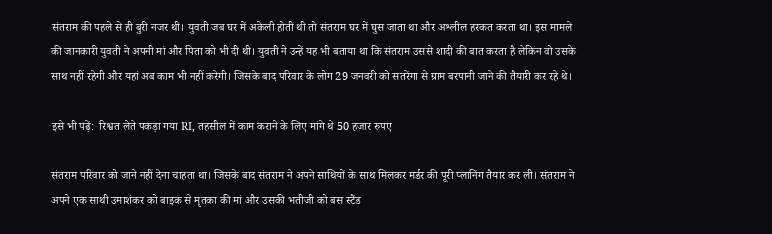संतराम की पहले से ही बुरी नजर थी। युवती जब घर में अकेली होती थी तो संतराम घर में घुस जाता था और अश्लील हरकत करता था। इस मामले की जानकारी युवती ने अपनी मां और पिता को भी दी थी। युवती ने उन्हें यह भी बताया था कि संतराम उससे शादी की बात करता है लेकिन वो उसके साथ नहीं रहेगी और यहां अब काम भी नहीं करेगी। जिसके बाद परिवार के लोग 29 जनवरी को सतरेंगा से ग्राम बरपानी जाने की तैयारी कर रहे थे।

इसे भी पढ़ें:  रिश्वत लेते पकड़ा गया RI, तहसील में काम कराने के लिए मांगे थे 50 हजार रुपए

संतराम परिवार को जाने नहीं देना चाहता था। जिसके बाद संतराम ने अपने साथियों के साथ मिलकर मर्डर की पूरी प्लानिंग तैयार कर ली। संतराम ने अपने एक साथी उमाशंकर को बाइक से मृतका की मां और उसकी भतीजी को बस स्टैंड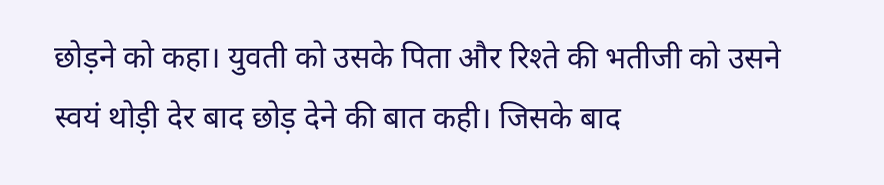छोड़ने को कहा। युवती को उसके पिता और रिश्ते की भतीजी को उसने स्वयं थोड़ी देर बाद छोड़ देने की बात कही। जिसके बाद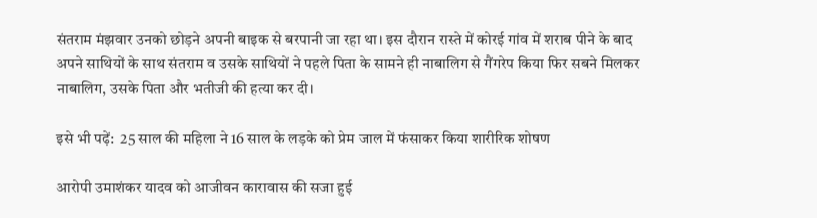संतराम मंझवार उनको छोड़ने अपनी बाइक से बरपानी जा रहा था। इस दौरान रास्ते में कोरई गांव में शराब पीने के बाद अपने साथियों के साथ संतराम व उसके साथियों ने पहले पिता के सामने ही नाबालिग से गैंगरेप किया फिर सबने मिलकर नाबालिग, उसके पिता और भतीजी की हत्या कर दी।

इसे भी पढ़ें:  25 साल की महिला ने 16 साल के लड़के को प्रेम जाल में फंसाकर किया शारीरिक शोषण

आरोपी उमाशंकर यादव को आजीवन कारावास की सजा हुई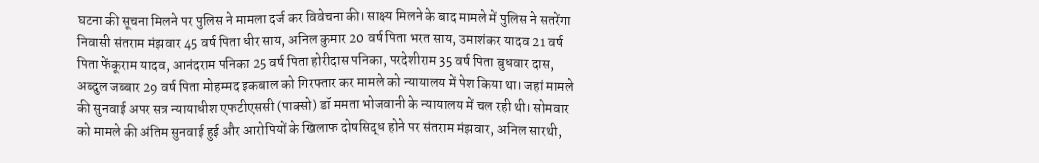घटना की सूचना मिलने पर पुलिस ने मामला दर्ज कर विवेचना की। साक्ष्य मिलने के बाद मामले में पुलिस ने सतरेंगा निवासी संतराम मंझवार 45 वर्ष पिता धीर साय, अनिल कुमार 20 वर्ष पिता भरत साय, उमाशंकर यादव 21 वर्ष पिता फेंकूराम यादव, आनंदराम पनिका 25 वर्ष पिता होरीदास पनिका, परदेशीराम 35 वर्ष पिता बुधवार दास, अब्दुल जब्बार 29 वर्ष पिता मोहम्मद इकबाल को गिरफ्तार कर मामले को न्यायालय में पेश किया था। जहां मामले की सुनवाई अपर सत्र न्यायाधीश एफटीएससी (पाक्सो) डॉ ममता भोजवानी के न्यायालय में चल रही थी। सोमवार को मामले की अंतिम सुनवाई हुई और आरोपियों के खिलाफ दोषसिद्ध होने पर संतराम मंझवार, अनिल सारथी,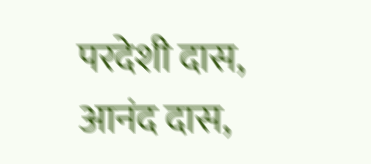परदेशी दास, आनंद दास,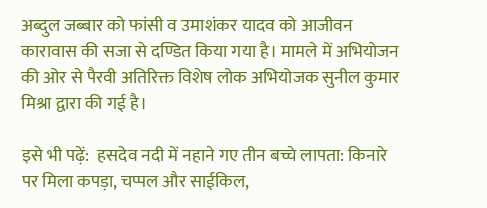अब्दुल जब्बार को फांसी व उमाशंकर यादव को आजीवन कारावास की सजा से दण्डित किया गया है। मामले में अभियोजन की ओर से पैरवी अतिरिक्त विशेष लोक अभियोजक सुनील कुमार मिश्रा द्वारा की गई है।

इसे भी पढ़ें:  हसदेव नदी में नहाने गए तीन बच्चे लापता: किनारे पर मिला कपड़ा, चप्पल और साईकिल,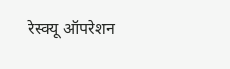रेस्क्यू ऑपरेशन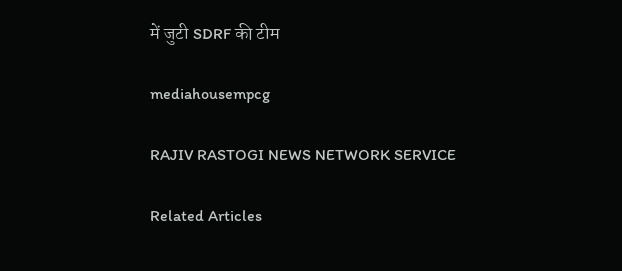में जुटी SDRF की टीम

mediahousempcg

RAJIV RASTOGI NEWS NETWORK SERVICE

Related Articles